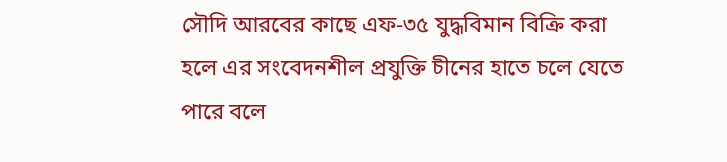সৌদি আরবের কাছে এফ-৩৫ যুদ্ধবিমান বিক্রি করা হলে এর সংবেদনশীল প্রযুক্তি চীনের হাতে চলে যেতে পারে বলে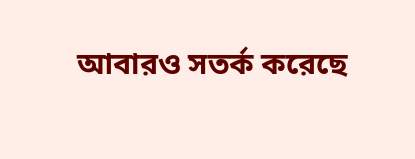আবারও সতর্ক করেছে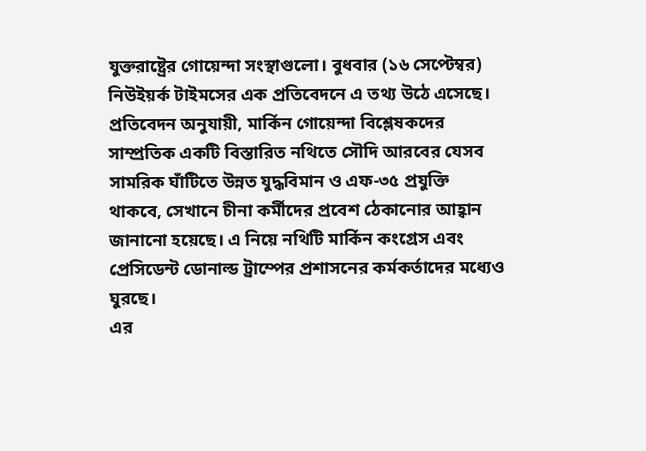যুক্তরাষ্ট্রের গোয়েন্দা সংস্থাগুলো। বুধবার (১৬ সেপ্টেম্বর) নিউইয়র্ক টাইমসের এক প্রতিবেদনে এ তথ্য উঠে এসেছে।
প্রতিবেদন অনুযায়ী, মার্কিন গোয়েন্দা বিশ্লেষকদের সাম্প্রতিক একটি বিস্তারিত নথিতে সৌদি আরবের যেসব সামরিক ঘাঁটিতে উন্নত যুদ্ধবিমান ও এফ-৩৫ প্রযুক্তি থাকবে, সেখানে চীনা কর্মীদের প্রবেশ ঠেকানোর আহ্বান জানানো হয়েছে। এ নিয়ে নথিটি মার্কিন কংগ্রেস এবং প্রেসিডেন্ট ডোনাল্ড ট্রাম্পের প্রশাসনের কর্মকর্তাদের মধ্যেও ঘুরছে।
এর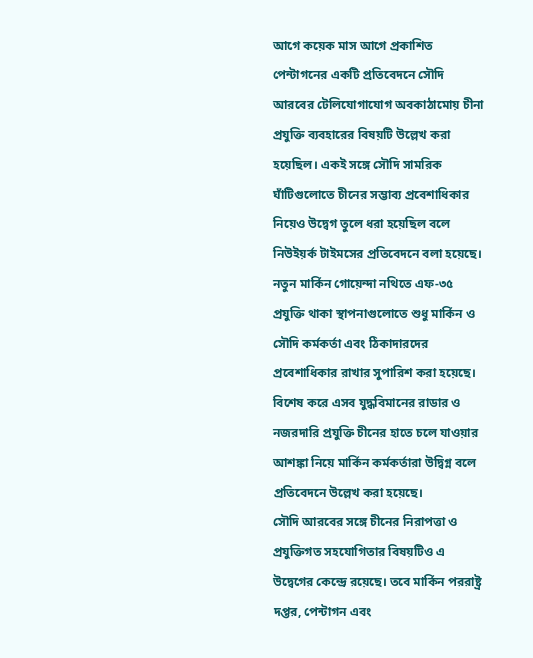আগে কয়েক মাস আগে প্রকাশিত পেন্টাগনের একটি প্রতিবেদনে সৌদি আরবের টেলিযোগাযোগ অবকাঠামোয় চীনা প্রযুক্তি ব্যবহারের বিষয়টি উল্লেখ করা হয়েছিল। একই সঙ্গে সৌদি সামরিক ঘাঁটিগুলোতে চীনের সম্ভাব্য প্রবেশাধিকার নিয়েও উদ্বেগ তুলে ধরা হয়েছিল বলে নিউইয়র্ক টাইমসের প্রতিবেদনে বলা হয়েছে।
নতুন মার্কিন গোয়েন্দা নথিতে এফ-৩৫ প্রযুক্তি থাকা স্থাপনাগুলোতে শুধু মার্কিন ও সৌদি কর্মকর্তা এবং ঠিকাদারদের প্রবেশাধিকার রাখার সুপারিশ করা হয়েছে। বিশেষ করে এসব যুদ্ধবিমানের রাডার ও নজরদারি প্রযুক্তি চীনের হাতে চলে যাওয়ার আশঙ্কা নিয়ে মার্কিন কর্মকর্তারা উদ্বিগ্ন বলে প্রতিবেদনে উল্লেখ করা হয়েছে।
সৌদি আরবের সঙ্গে চীনের নিরাপত্তা ও প্রযুক্তিগত সহযোগিতার বিষয়টিও এ উদ্বেগের কেন্দ্রে রয়েছে। তবে মার্কিন পররাষ্ট্র দপ্তর, পেন্টাগন এবং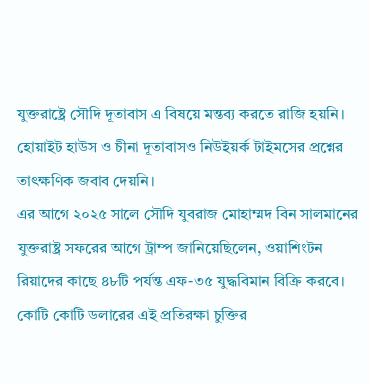যুক্তরাষ্ট্রে সৌদি দূতাবাস এ বিষয়ে মন্তব্য করতে রাজি হয়নি। হোয়াইট হাউস ও চীনা দূতাবাসও নিউইয়র্ক টাইমসের প্রশ্নের তাৎক্ষণিক জবাব দেয়নি।
এর আগে ২০২৫ সালে সৌদি যুবরাজ মোহাম্মদ বিন সালমানের যুক্তরাষ্ট্র সফরের আগে ট্রাম্প জানিয়েছিলেন, ওয়াশিংটন রিয়াদের কাছে ৪৮টি পর্যন্ত এফ-৩৫ যুদ্ধবিমান বিক্রি করবে। কোটি কোটি ডলারের এই প্রতিরক্ষা চুক্তির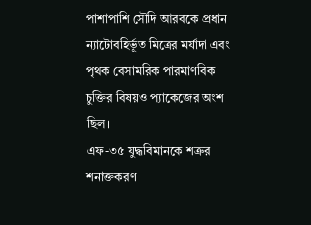পাশাপাশি সৌদি আরবকে প্রধান ন্যাটোবহির্ভূত মিত্রের মর্যাদা এবং পৃথক বেসামরিক পারমাণবিক চুক্তির বিষয়ও প্যাকেজের অংশ ছিল।
এফ-৩৫ যুদ্ধবিমানকে শত্রুর শনাক্তকরণ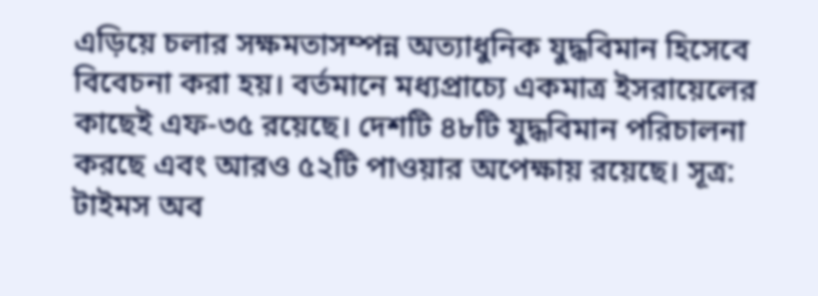এড়িয়ে চলার সক্ষমতাসম্পন্ন অত্যাধুনিক যুদ্ধবিমান হিসেবে বিবেচনা করা হয়। বর্তমানে মধ্যপ্রাচ্যে একমাত্র ইসরায়েলের কাছেই এফ-৩৫ রয়েছে। দেশটি ৪৮টি যুদ্ধবিমান পরিচালনা করছে এবং আরও ৫২টি পাওয়ার অপেক্ষায় রয়েছে। সূত্র: টাইমস অব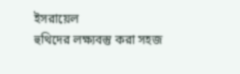ইসরায়েল
হুথিদের লক্ষ্যবস্তু করা সহজ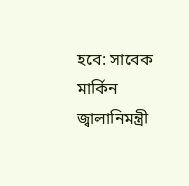হবে: সাবেক মার্কিন জ্বালানিমন্ত্রী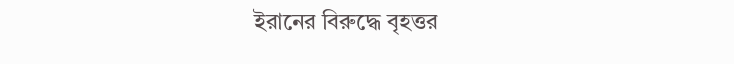ইরানের বিরুদ্ধে বৃহত্তর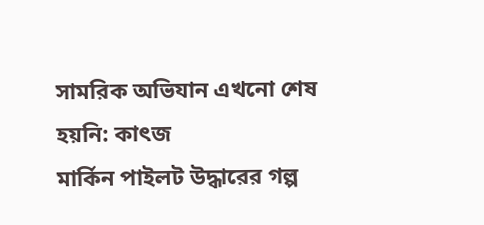সামরিক অভিযান এখনো শেষ হয়নি: কাৎজ
মার্কিন পাইলট উদ্ধারের গল্প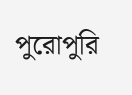পুরোপুরি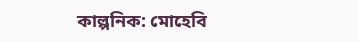কাল্পনিক: মোহেবি